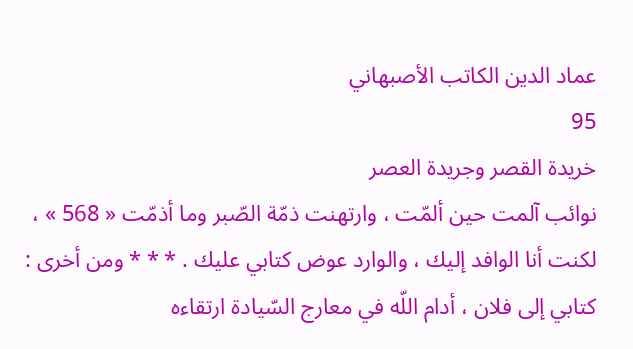عماد الدين الكاتب الأصبهاني
95
خريدة القصر وجريدة العصر
نوائب آلمت حين ألمّت ، وارتهنت ذمّة الصّبر وما أذمّت « 568 » ، لكنت أنا الوافد إليك ، والوارد عوض كتابي عليك . * * * ومن أخرى : كتابي إلى فلان ، أدام اللّه في معارج السّيادة ارتقاءه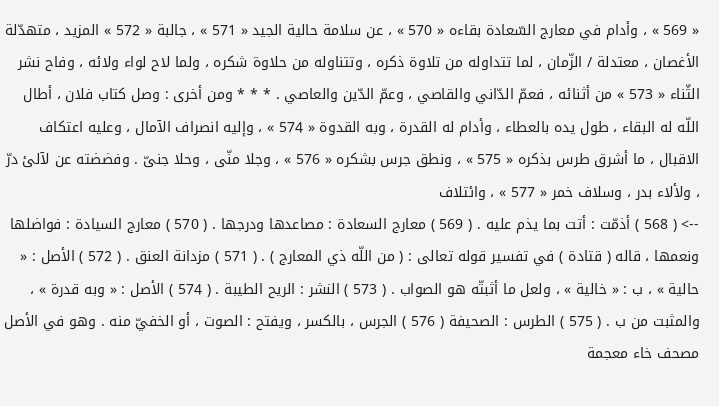« 569 » ، وأدام في معارج السّعادة بقاءه « 570 » ، عن سلامة حالية الجيد « 571 » ، جالبة « 572 » المزيد ، متهدّلة الأغصان ، معتدلة / الزّمان ، لما تتداوله من تلاوة ذكره ، وتتناوله من حلاوة شكره ، ولما لاح لواء ولائه ، وفاح نشر الثّناء « 573 » من أثنائه ، فعمّ الدّاني والقاصي ، وعمّ الدّين والعاصي . * * * ومن أخرى : وصل كتاب فلان ، أطال اللّه له البقاء ، طول يده بالعطاء ، وأدام له القدرة ، وبه القدوة « 574 » ، وإليه انصراف الآمال ، وعليه اعتكاف الاقبال ، ما أشرق طرس بذكره « 575 » ، ونطق جرس بشكره « 576 » ، وجلا منّى ، وحلا جنىّ . وفضضته عن لآلئ درّ ، ولألاء بدر ، وسلاف خمر « 577 » ، وائتلاف
--> ( 568 ) أذمّت : أتت بما يذم عليه . ( 569 ) معارج السعادة : مصاعدها ودرجها . ( 570 ) معارج السيادة : فواضلها ونعمها ، قاله ( قتادة ) في تفسير قوله تعالى : ( من اللّه ذي المعارج ) . ( 571 ) مزدانة العنق . ( 572 ) الأصل : « حالية » ، ب : « خالية » ، ولعل ما أثبتّه هو الصواب . ( 573 ) النشر : الريح الطيبة . ( 574 ) الأصل : « وبه قدرة » ، والمثبت من ب . ( 575 ) الطرس : الصحيفة ( 576 ) الجرس ، بالكسر ، ويفتح : الصوت ، أو الخفيّ منه . وهو في الأصل مصحف خاء معجمة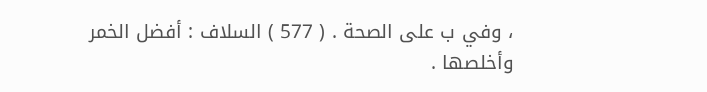، وفي ب على الصحة . ( 577 ) السلاف : أفضل الخمر وأخلصها .